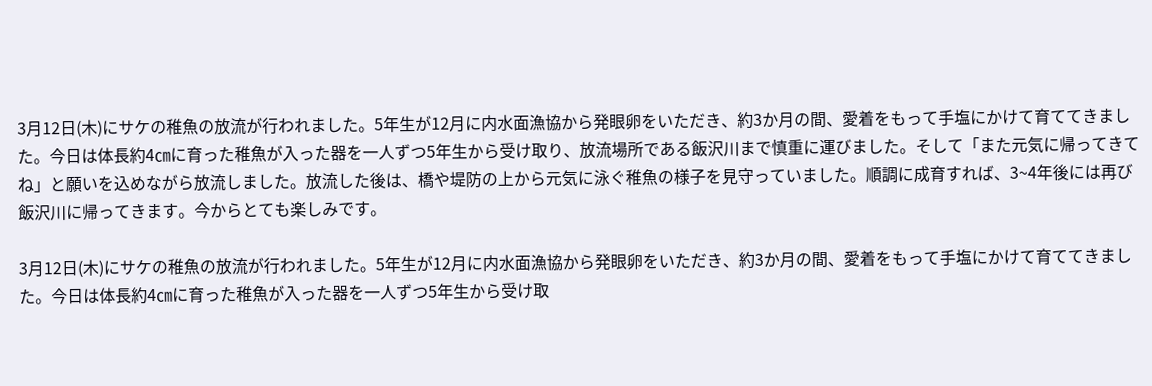3月12日(木)にサケの稚魚の放流が行われました。5年生が12月に内水面漁協から発眼卵をいただき、約3か月の間、愛着をもって手塩にかけて育ててきました。今日は体長約4㎝に育った稚魚が入った器を一人ずつ5年生から受け取り、放流場所である飯沢川まで慎重に運びました。そして「また元気に帰ってきてね」と願いを込めながら放流しました。放流した後は、橋や堤防の上から元気に泳ぐ稚魚の様子を見守っていました。順調に成育すれば、3~4年後には再び飯沢川に帰ってきます。今からとても楽しみです。

3月12日(木)にサケの稚魚の放流が行われました。5年生が12月に内水面漁協から発眼卵をいただき、約3か月の間、愛着をもって手塩にかけて育ててきました。今日は体長約4㎝に育った稚魚が入った器を一人ずつ5年生から受け取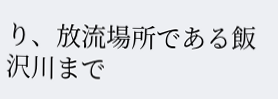り、放流場所である飯沢川まで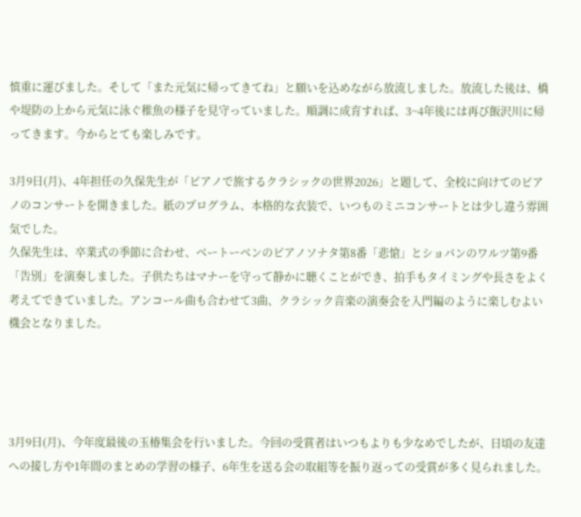慎重に運びました。そして「また元気に帰ってきてね」と願いを込めながら放流しました。放流した後は、橋や堤防の上から元気に泳ぐ稚魚の様子を見守っていました。順調に成育すれば、3~4年後には再び飯沢川に帰ってきます。今からとても楽しみです。

3月9日(月)、4年担任の久保先生が「ピアノで旅するクラシックの世界2026」と題して、全校に向けてのピアノのコンサートを開きました。紙のプログラム、本格的な衣装で、いつものミニコンサートとは少し違う雰囲気でした。
久保先生は、卒業式の季節に合わせ、ベートーベンのピアノソナタ第8番「悲愴」とショパンのワルツ第9番「告別」を演奏しました。子供たちはマナーを守って静かに聴くことができ、拍手もタイミングや長さをよく考えてできていました。アンコール曲も合わせて3曲、クラシック音楽の演奏会を入門編のように楽しむよい機会となりました。




3月9日(月)、今年度最後の玉椿集会を行いました。今回の受賞者はいつもよりも少なめでしたが、日頃の友達への接し方や1年間のまとめの学習の様子、6年生を送る会の取組等を振り返っての受賞が多く見られました。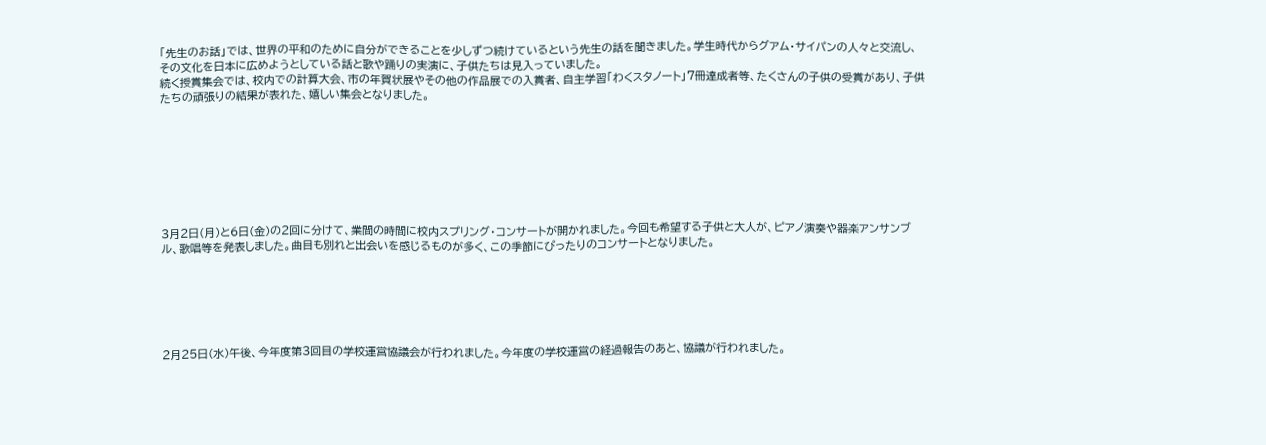「先生のお話」では、世界の平和のために自分ができることを少しずつ続けているという先生の話を聞きました。学生時代からグアム・サイパンの人々と交流し、その文化を日本に広めようとしている話と歌や踊りの実演に、子供たちは見入っていました。
続く授賞集会では、校内での計算大会、市の年賀状展やその他の作品展での入賞者、自主学習「わくスタノート」7冊達成者等、たくさんの子供の受賞があり、子供たちの頑張りの結果が表れた、嬉しい集会となりました。








3月2日(月)と6日(金)の2回に分けて、業間の時間に校内スプリング・コンサートが開かれました。今回も希望する子供と大人が、ピアノ演奏や器楽アンサンブル、歌唱等を発表しました。曲目も別れと出会いを感じるものが多く、この季節にぴったりのコンサートとなりました。






2月25日(水)午後、今年度第3回目の学校運営協議会が行われました。今年度の学校運営の経過報告のあと、協議が行われました。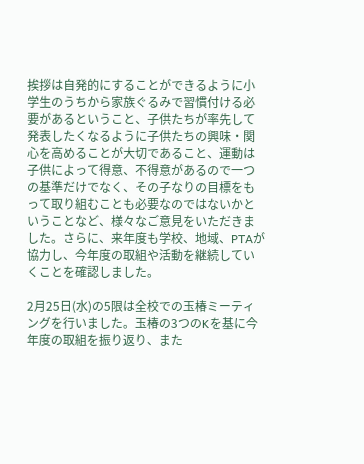挨拶は自発的にすることができるように小学生のうちから家族ぐるみで習慣付ける必要があるということ、子供たちが率先して発表したくなるように子供たちの興味・関心を高めることが大切であること、運動は子供によって得意、不得意があるので一つの基準だけでなく、その子なりの目標をもって取り組むことも必要なのではないかということなど、様々なご意見をいただきました。さらに、来年度も学校、地域、PTAが協力し、今年度の取組や活動を継続していくことを確認しました。

2月25日(水)の5限は全校での玉椿ミーティングを行いました。玉椿の3つのKを基に今年度の取組を振り返り、また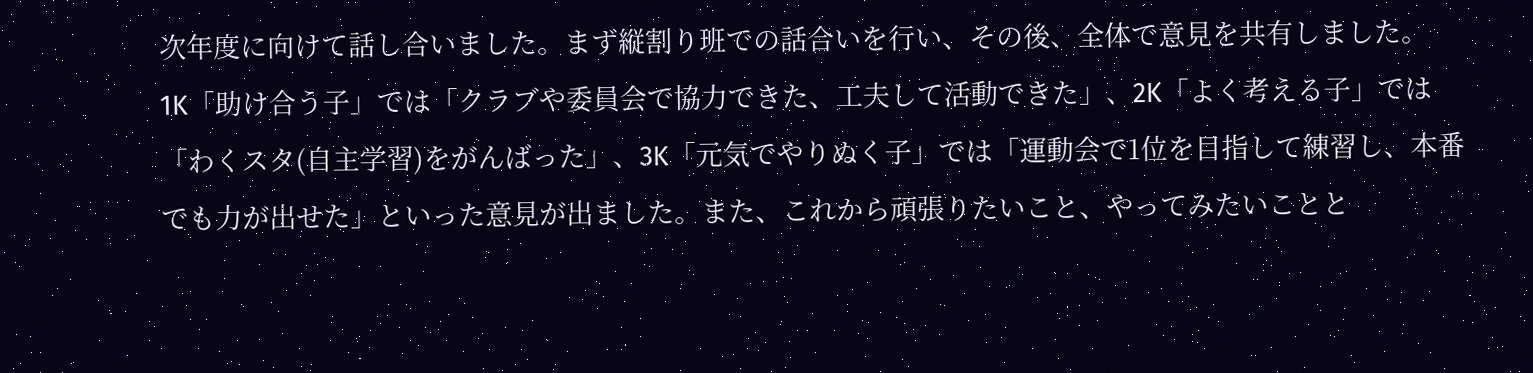次年度に向けて話し合いました。まず縦割り班での話合いを行い、その後、全体で意見を共有しました。
1K「助け合う子」では「クラブや委員会で協力できた、工夫して活動できた」、2K「よく考える子」では「わくスタ(自主学習)をがんばった」、3K「元気でやりぬく子」では「運動会で1位を目指して練習し、本番でも力が出せた」といった意見が出ました。また、これから頑張りたいこと、やってみたいことと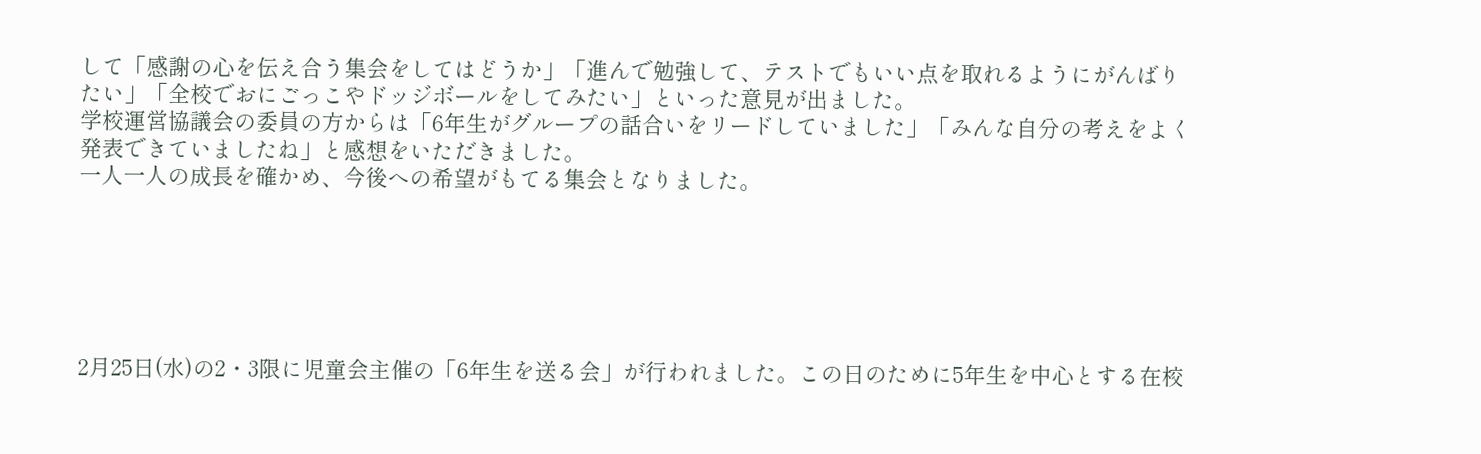して「感謝の心を伝え合う集会をしてはどうか」「進んで勉強して、テストでもいい点を取れるようにがんばりたい」「全校でおにごっこやドッジボールをしてみたい」といった意見が出ました。
学校運営協議会の委員の方からは「6年生がグループの話合いをリードしていました」「みんな自分の考えをよく発表できていましたね」と感想をいただきました。
一人一人の成長を確かめ、今後への希望がもてる集会となりました。






2月25日(水)の2・3限に児童会主催の「6年生を送る会」が行われました。この日のために5年生を中心とする在校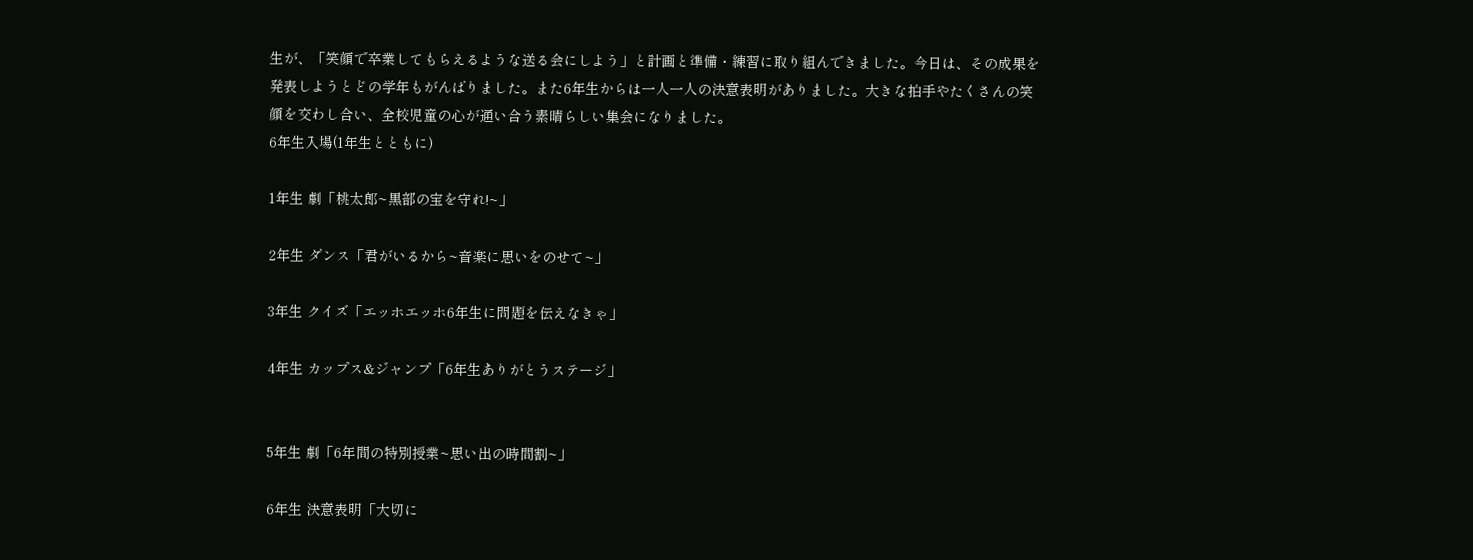生が、「笑顔で卒業してもらえるような送る会にしよう」と計画と準備・練習に取り組んできました。今日は、その成果を発表しようとどの学年もがんばりました。また6年生からは一人一人の決意表明がありました。大きな拍手やたくさんの笑顔を交わし合い、全校児童の心が通い合う素晴らしい集会になりました。
6年生入場(1年生とともに)

1年生 劇「桃太郎~黒部の宝を守れ!~」

2年生 ダンス「君がいるから~音楽に思いをのせて~」

3年生 クイズ「エッホエッホ6年生に問題を伝えなきゃ」

4年生 カップス&ジャンプ「6年生ありがとうステージ」


5年生 劇「6年間の特別授業~思い出の時間割~」

6年生 決意表明「大切に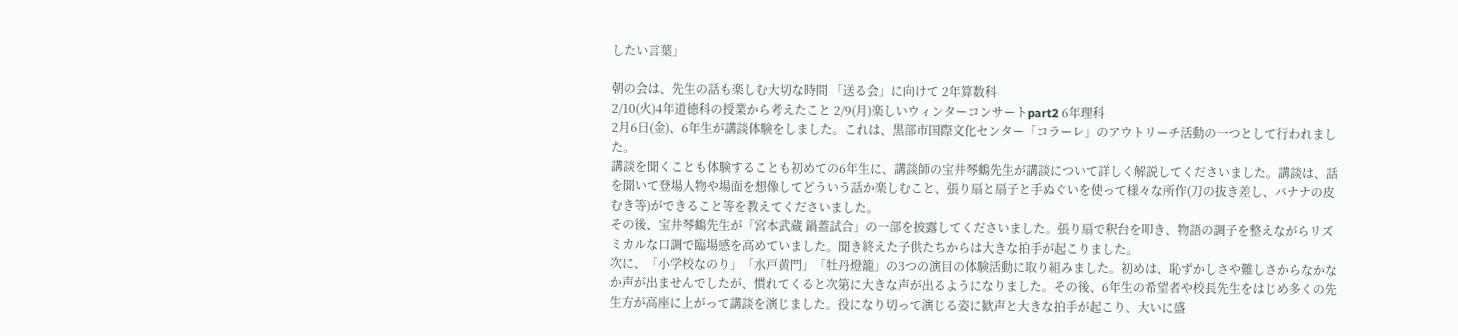したい言葉」

朝の会は、先生の話も楽しむ大切な時間 「送る会」に向けて 2年算数科
2/10(火)4年道徳科の授業から考えたこと 2/9(月)楽しいウィンターコンサートpart2 6年理科
2月6日(金)、6年生が講談体験をしました。これは、黒部市国際文化センター「コラーレ」のアウトリーチ活動の一つとして行われました。
講談を聞くことも体験することも初めての6年生に、講談師の宝井琴鶴先生が講談について詳しく解説してくださいました。講談は、話を聞いて登場人物や場面を想像してどういう話か楽しむこと、張り扇と扇子と手ぬぐいを使って様々な所作(刀の抜き差し、バナナの皮むき等)ができること等を教えてくださいました。
その後、宝井琴鶴先生が「宮本武蔵 鍋蓋試合」の一部を披露してくださいました。張り扇で釈台を叩き、物語の調子を整えながらリズミカルな口調で臨場感を高めていました。聞き終えた子供たちからは大きな拍手が起こりました。
次に、「小学校なのり」「水戸黄門」「牡丹燈籠」の3つの演目の体験活動に取り組みました。初めは、恥ずかしさや難しさからなかなか声が出ませんでしたが、慣れてくると次第に大きな声が出るようになりました。その後、6年生の希望者や校長先生をはじめ多くの先生方が高座に上がって講談を演じました。役になり切って演じる姿に歓声と大きな拍手が起こり、大いに盛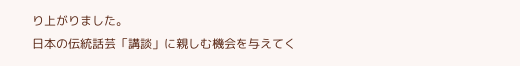り上がりました。
日本の伝統話芸「講談」に親しむ機会を与えてく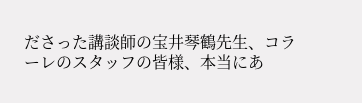ださった講談師の宝井琴鶴先生、コラーレのスタッフの皆様、本当にあ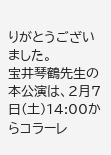りがとうございました。
宝井琴鶴先生の本公演は、2月7日(土)14:00からコラーレ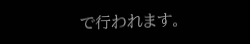で行われます。